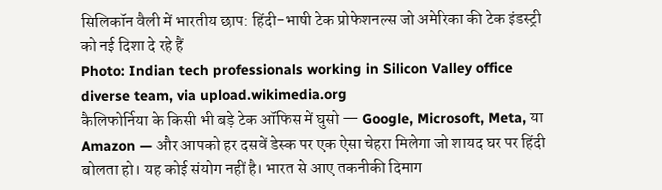सिलिकॉन वैली में भारतीय छाप: हिंदी-भाषी टेक प्रोफेशनल्स जो अमेरिका की टेक इंडस्ट्री को नई दिशा दे रहे हैं
Photo: Indian tech professionals working in Silicon Valley office diverse team, via upload.wikimedia.org
कैलिफोर्निया के किसी भी बड़े टेक ऑफिस में घुसो — Google, Microsoft, Meta, या Amazon — और आपको हर दसवें डेस्क पर एक ऐसा चेहरा मिलेगा जो शायद घर पर हिंदी बोलता हो। यह कोई संयोग नहीं है। भारत से आए तकनीकी दिमाग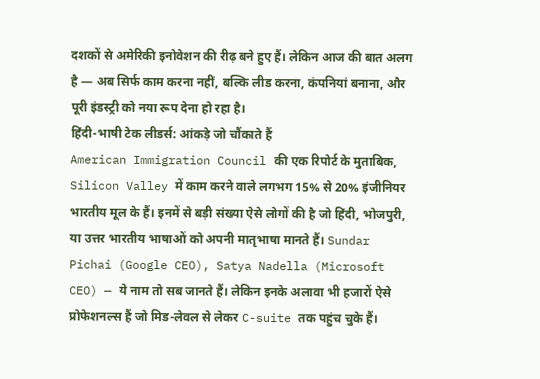दशकों से अमेरिकी इनोवेशन की रीढ़ बने हुए हैं। लेकिन आज की बात अलग है — अब सिर्फ काम करना नहीं, बल्कि लीड करना, कंपनियां बनाना, और पूरी इंडस्ट्री को नया रूप देना हो रहा है।
हिंदी-भाषी टेक लीडर्स: आंकड़े जो चौंकाते हैं
American Immigration Council की एक रिपोर्ट के मुताबिक, Silicon Valley में काम करने वाले लगभग 15% से 20% इंजीनियर भारतीय मूल के हैं। इनमें से बड़ी संख्या ऐसे लोगों की है जो हिंदी, भोजपुरी, या उत्तर भारतीय भाषाओं को अपनी मातृभाषा मानते हैं। Sundar Pichai (Google CEO), Satya Nadella (Microsoft CEO) — ये नाम तो सब जानते हैं। लेकिन इनके अलावा भी हजारों ऐसे प्रोफेशनल्स हैं जो मिड-लेवल से लेकर C-suite तक पहुंच चुके हैं।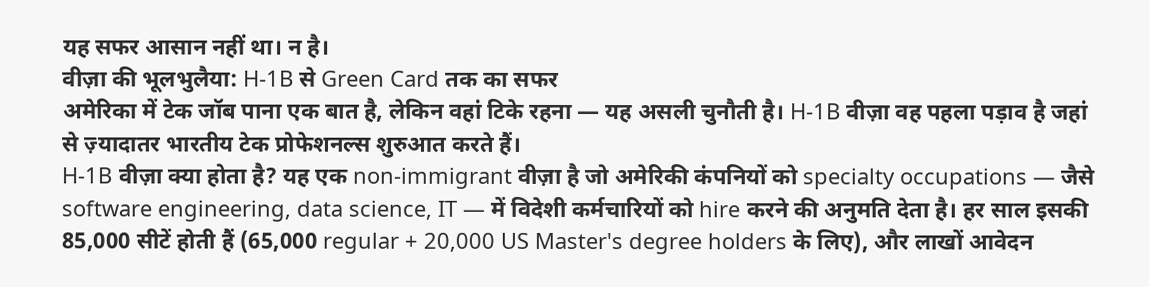यह सफर आसान नहीं था। न है।
वीज़ा की भूलभुलैया: H-1B से Green Card तक का सफर
अमेरिका में टेक जॉब पाना एक बात है, लेकिन वहां टिके रहना — यह असली चुनौती है। H-1B वीज़ा वह पहला पड़ाव है जहां से ज़्यादातर भारतीय टेक प्रोफेशनल्स शुरुआत करते हैं।
H-1B वीज़ा क्या होता है? यह एक non-immigrant वीज़ा है जो अमेरिकी कंपनियों को specialty occupations — जैसे software engineering, data science, IT — में विदेशी कर्मचारियों को hire करने की अनुमति देता है। हर साल इसकी 85,000 सीटें होती हैं (65,000 regular + 20,000 US Master's degree holders के लिए), और लाखों आवेदन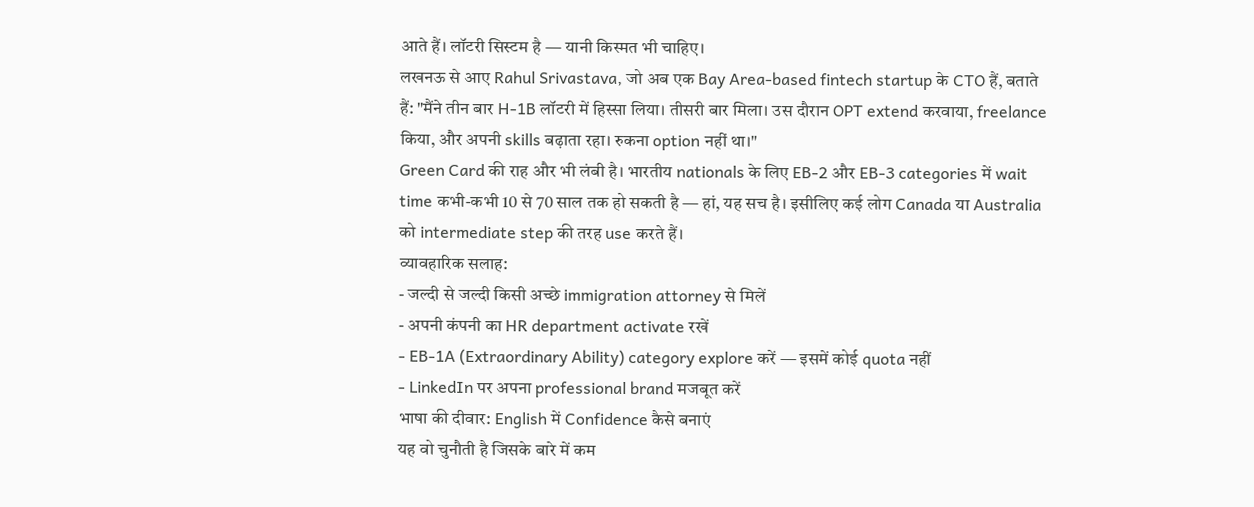आते हैं। लॉटरी सिस्टम है — यानी किस्मत भी चाहिए।
लखनऊ से आए Rahul Srivastava, जो अब एक Bay Area-based fintech startup के CTO हैं, बताते हैं: "मैंने तीन बार H-1B लॉटरी में हिस्सा लिया। तीसरी बार मिला। उस दौरान OPT extend करवाया, freelance किया, और अपनी skills बढ़ाता रहा। रुकना option नहीं था।"
Green Card की राह और भी लंबी है। भारतीय nationals के लिए EB-2 और EB-3 categories में wait time कभी-कभी 10 से 70 साल तक हो सकती है — हां, यह सच है। इसीलिए कई लोग Canada या Australia को intermediate step की तरह use करते हैं।
व्यावहारिक सलाह:
- जल्दी से जल्दी किसी अच्छे immigration attorney से मिलें
- अपनी कंपनी का HR department activate रखें
- EB-1A (Extraordinary Ability) category explore करें — इसमें कोई quota नहीं
- LinkedIn पर अपना professional brand मजबूत करें
भाषा की दीवार: English में Confidence कैसे बनाएं
यह वो चुनौती है जिसके बारे में कम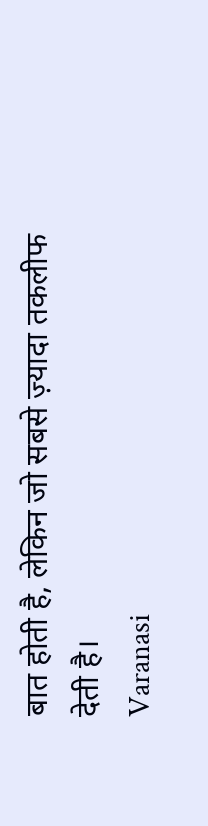बात होती है, लेकिन जो सबसे ज़्यादा तकलीफ देती है।
Varanasi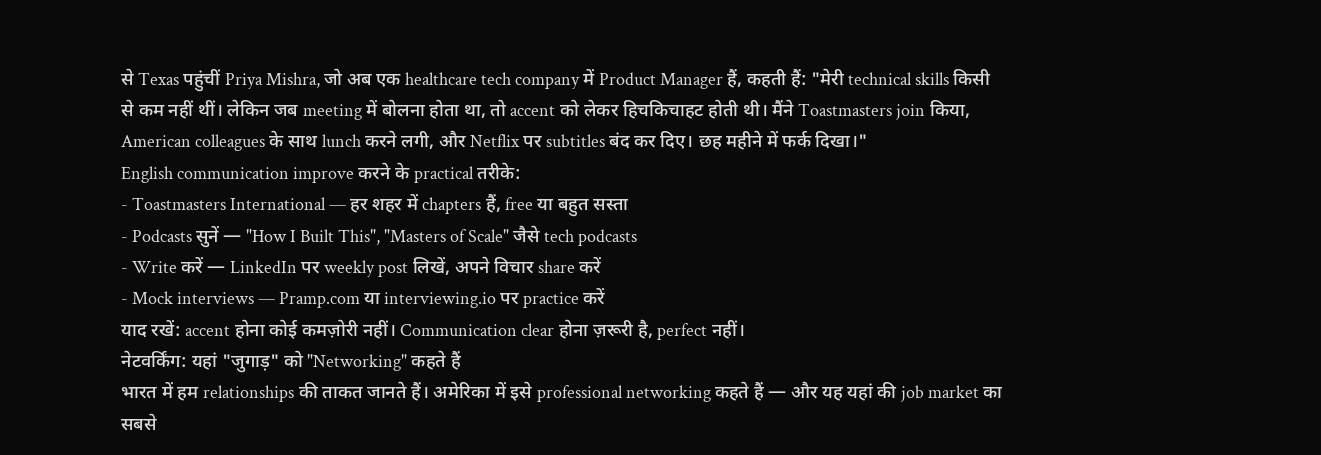से Texas पहुंचीं Priya Mishra, जो अब एक healthcare tech company में Product Manager हैं, कहती हैं: "मेरी technical skills किसी से कम नहीं थीं। लेकिन जब meeting में बोलना होता था, तो accent को लेकर हिचकिचाहट होती थी। मैंने Toastmasters join किया, American colleagues के साथ lunch करने लगी, और Netflix पर subtitles बंद कर दिए। छह महीने में फर्क दिखा।"
English communication improve करने के practical तरीके:
- Toastmasters International — हर शहर में chapters हैं, free या बहुत सस्ता
- Podcasts सुनें — "How I Built This", "Masters of Scale" जैसे tech podcasts
- Write करें — LinkedIn पर weekly post लिखें, अपने विचार share करें
- Mock interviews — Pramp.com या interviewing.io पर practice करें
याद रखें: accent होना कोई कमज़ोरी नहीं। Communication clear होना ज़रूरी है, perfect नहीं।
नेटवर्किंग: यहां "जुगाड़" को "Networking" कहते हैं
भारत में हम relationships की ताकत जानते हैं। अमेरिका में इसे professional networking कहते हैं — और यह यहां की job market का सबसे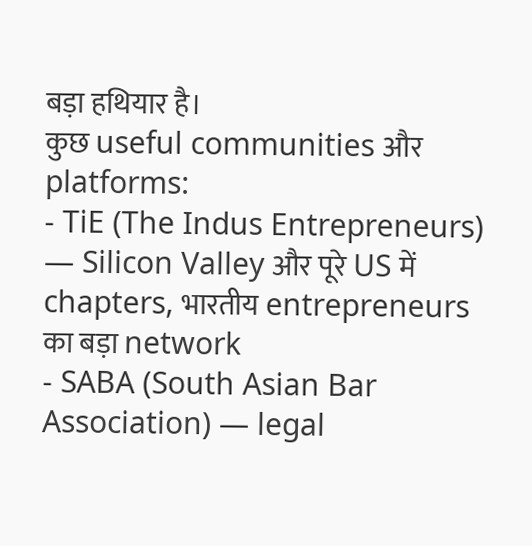बड़ा हथियार है।
कुछ useful communities और platforms:
- TiE (The Indus Entrepreneurs) — Silicon Valley और पूरे US में chapters, भारतीय entrepreneurs का बड़ा network
- SABA (South Asian Bar Association) — legal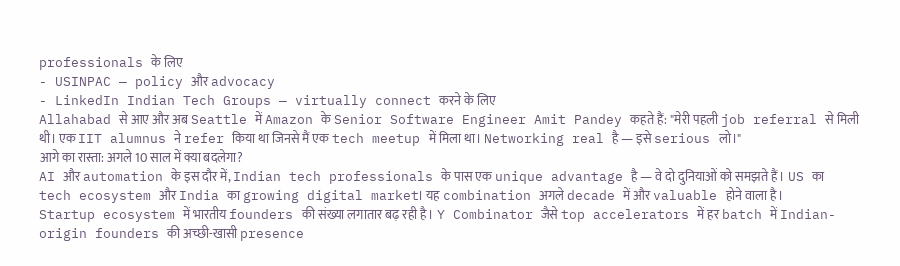professionals के लिए
- USINPAC — policy और advocacy
- LinkedIn Indian Tech Groups — virtually connect करने के लिए
Allahabad से आए और अब Seattle में Amazon के Senior Software Engineer Amit Pandey कहते हैं: "मेरी पहली job referral से मिली थी। एक IIT alumnus ने refer किया था जिनसे मैं एक tech meetup में मिला था। Networking real है — इसे serious लो।"
आगे का रास्ता: अगले 10 साल में क्या बदलेगा?
AI और automation के इस दौर में, Indian tech professionals के पास एक unique advantage है — वे दो दुनियाओं को समझते हैं। US का tech ecosystem और India का growing digital market। यह combination अगले decade में और valuable होने वाला है।
Startup ecosystem में भारतीय founders की संख्या लगातार बढ़ रही है। Y Combinator जैसे top accelerators में हर batch में Indian-origin founders की अच्छी-खासी presence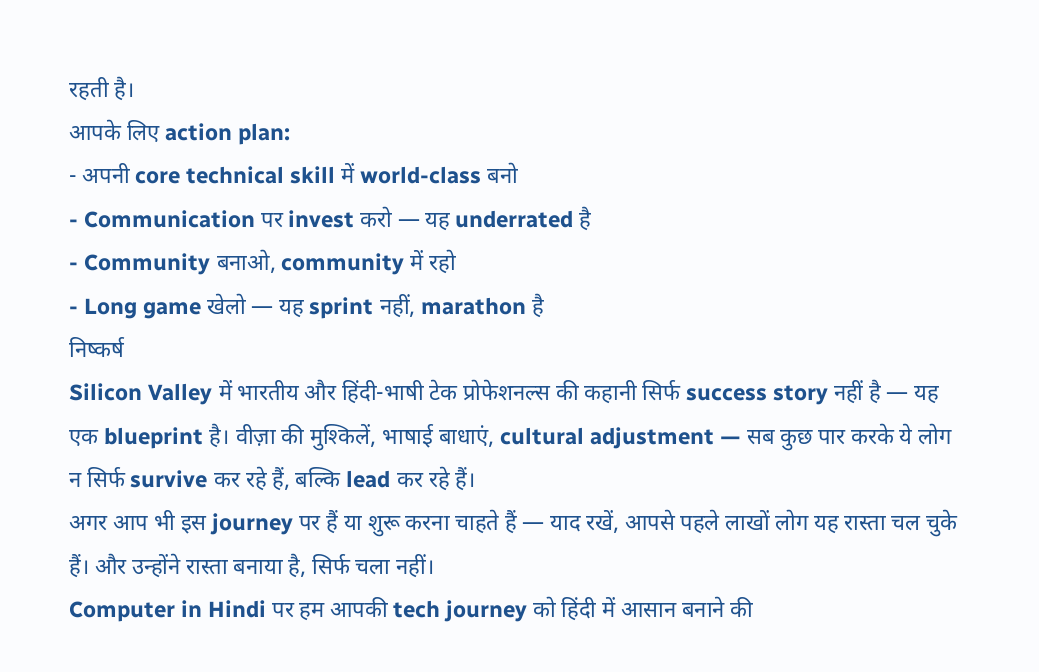रहती है।
आपके लिए action plan:
- अपनी core technical skill में world-class बनो
- Communication पर invest करो — यह underrated है
- Community बनाओ, community में रहो
- Long game खेलो — यह sprint नहीं, marathon है
निष्कर्ष
Silicon Valley में भारतीय और हिंदी-भाषी टेक प्रोफेशनल्स की कहानी सिर्फ success story नहीं है — यह एक blueprint है। वीज़ा की मुश्किलें, भाषाई बाधाएं, cultural adjustment — सब कुछ पार करके ये लोग न सिर्फ survive कर रहे हैं, बल्कि lead कर रहे हैं।
अगर आप भी इस journey पर हैं या शुरू करना चाहते हैं — याद रखें, आपसे पहले लाखों लोग यह रास्ता चल चुके हैं। और उन्होंने रास्ता बनाया है, सिर्फ चला नहीं।
Computer in Hindi पर हम आपकी tech journey को हिंदी में आसान बनाने की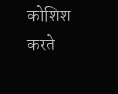कोशिश करते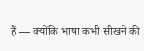हैं — क्योंकि भाषा कभी सीखने की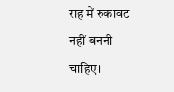राह में रुकावट नहीं बननी चाहिए।